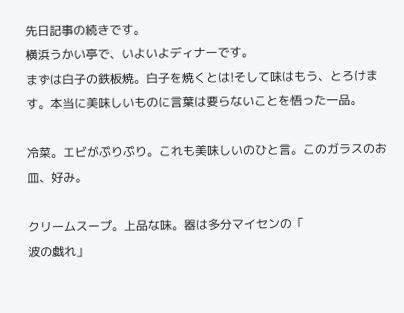先日記事の続きです。
横浜うかい亭で、いよいよディナーです。
まずは白子の鉄板焼。白子を焼くとは!そして味はもう、とろけます。本当に美味しいものに言葉は要らないことを悟った一品。

冷菜。エビがぷりぷり。これも美味しいのひと言。このガラスのお皿、好み。

クリームスープ。上品な味。器は多分マイセンの「
波の戯れ」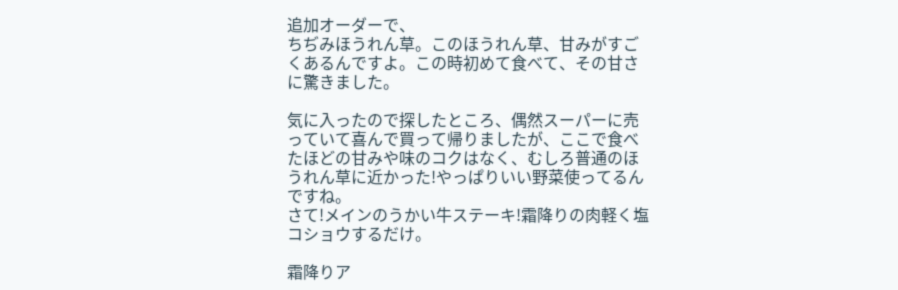追加オーダーで、
ちぢみほうれん草。このほうれん草、甘みがすごくあるんですよ。この時初めて食べて、その甘さに驚きました。

気に入ったので探したところ、偶然スーパーに売っていて喜んで買って帰りましたが、ここで食べたほどの甘みや味のコクはなく、むしろ普通のほうれん草に近かった!やっぱりいい野菜使ってるんですね。
さて!メインのうかい牛ステーキ!霜降りの肉軽く塩コショウするだけ。

霜降りア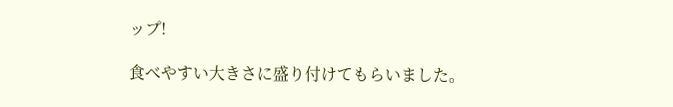ップ!

食べやすい大きさに盛り付けてもらいました。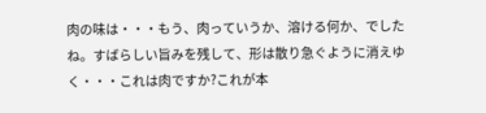肉の味は・・・もう、肉っていうか、溶ける何か、でしたね。すばらしい旨みを残して、形は散り急ぐように消えゆく・・・これは肉ですか?これが本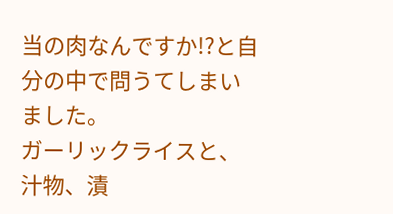当の肉なんですか!?と自分の中で問うてしまいました。
ガーリックライスと、汁物、漬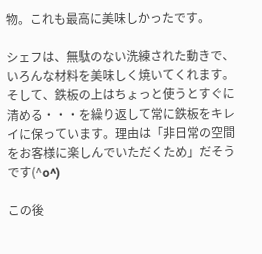物。これも最高に美味しかったです。

シェフは、無駄のない洗練された動きで、いろんな材料を美味しく焼いてくれます。
そして、鉄板の上はちょっと使うとすぐに清める・・・を繰り返して常に鉄板をキレイに保っています。理由は「非日常の空間をお客様に楽しんでいただくため」だそうです(^o^)

この後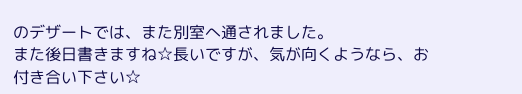のデザートでは、また別室へ通されました。
また後日書きますね☆長いですが、気が向くようなら、お付き合い下さい☆